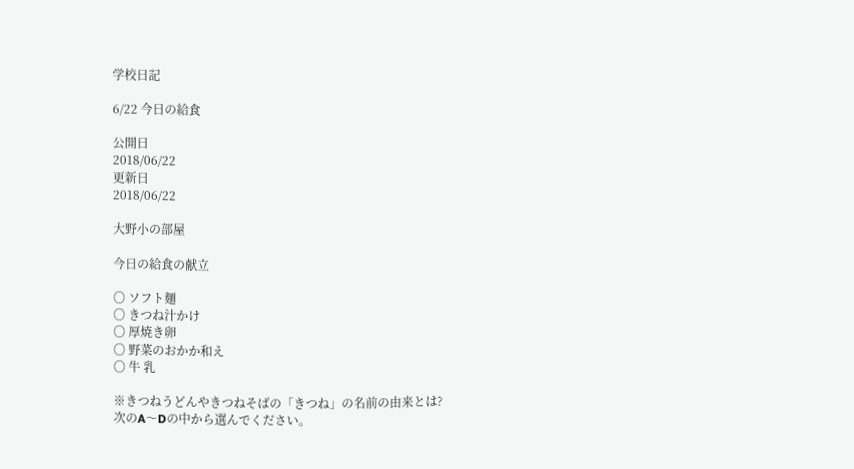学校日記

6/22 今日の給食

公開日
2018/06/22
更新日
2018/06/22

大野小の部屋

今日の給食の献立

〇 ソフト麺
〇 きつね汁かけ
〇 厚焼き卵
〇 野菜のおかか和え
〇 牛 乳

※きつねうどんやきつねそばの「きつね」の名前の由来とは?
次のA〜Dの中から選んでください。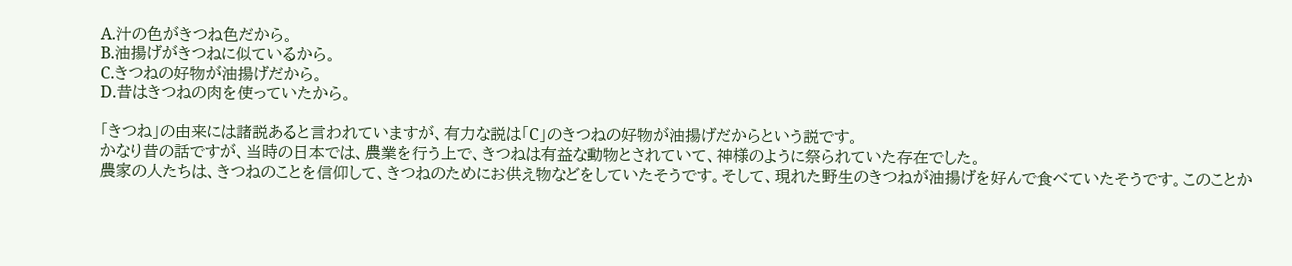A.汁の色がきつね色だから。
B.油揚げがきつねに似ているから。
C.きつねの好物が油揚げだから。
D.昔はきつねの肉を使っていたから。

「きつね」の由来には諸説あると言われていますが、有力な説は「C」のきつねの好物が油揚げだからという説です。
かなり昔の話ですが、当時の日本では、農業を行う上で、きつねは有益な動物とされていて、神様のように祭られていた存在でした。
農家の人たちは、きつねのことを信仰して、きつねのためにお供え物などをしていたそうです。そして、現れた野生のきつねが油揚げを好んで食べていたそうです。このことか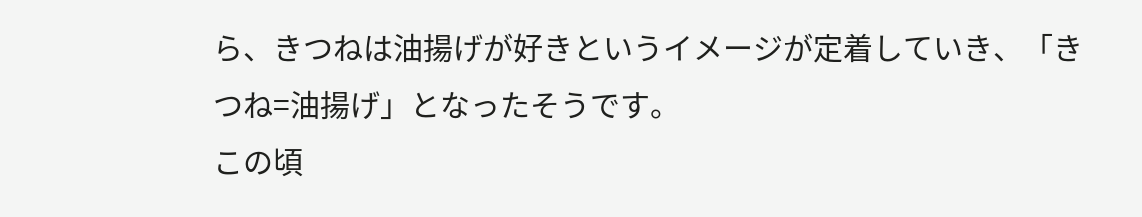ら、きつねは油揚げが好きというイメージが定着していき、「きつね=油揚げ」となったそうです。
この頃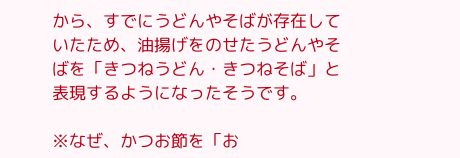から、すでにうどんやそばが存在していたため、油揚げをのせたうどんやそばを「きつねうどん・きつねそば」と表現するようになったそうです。

※なぜ、かつお節を「お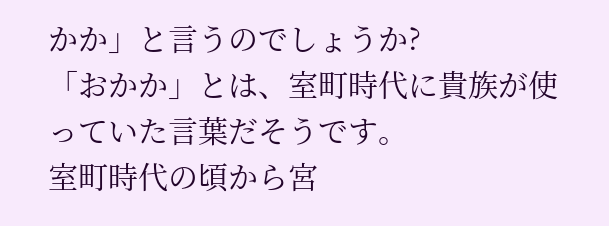かか」と言うのでしょうか?
「おかか」とは、室町時代に貴族が使っていた言葉だそうです。
室町時代の頃から宮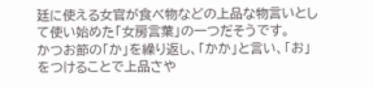廷に使える女官が食べ物などの上品な物言いとして使い始めた「女房言葉」の一つだそうです。
かつお節の「か」を繰り返し、「かか」と言い、「お」をつけることで上品さや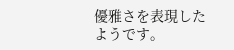優雅さを表現したようです。